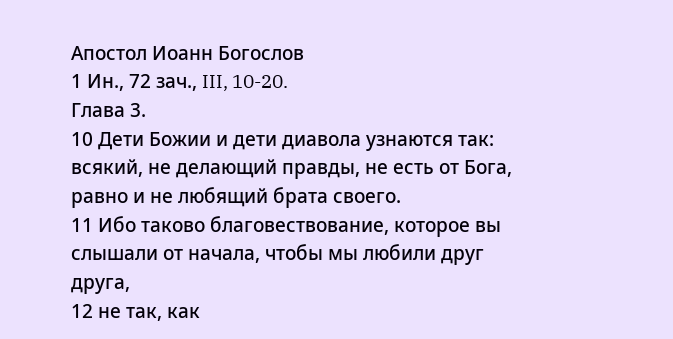Апостол Иоанн Богослов
1 Ин., 72 зач., III, 10-20.
Глава 3.
10 Дети Божии и дети диавола узнаются так: всякий, не делающий правды, не есть от Бога, равно и не любящий брата своего.
11 Ибо таково благовествование, которое вы слышали от начала, чтобы мы любили друг друга,
12 не так, как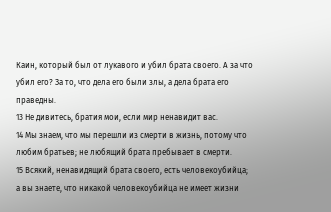Каин, который был от лукавого и убил брата своего. А за что убил его? За то, что дела его были злы, а дела брата его праведны.
13 Не дивитесь, братия мои, если мир ненавидит вас.
14 Мы знаем, что мы перешли из смерти в жизнь, потому что любим братьев; не любящий брата пребывает в смерти.
15 Всякий, ненавидящий брата своего, есть человекоубийца; а вы знаете, что никакой человекоубийца не имеет жизни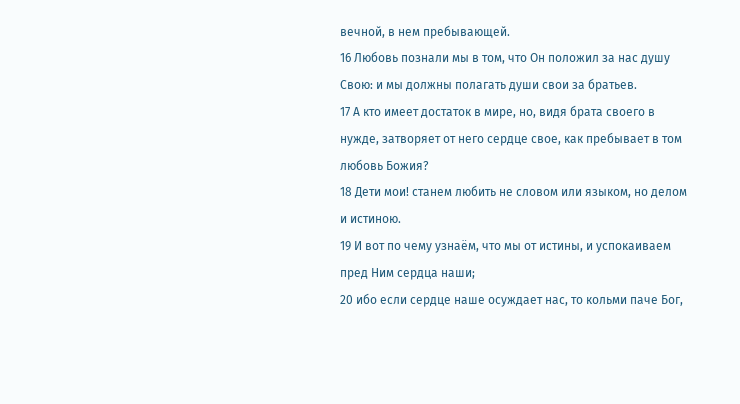вечной, в нем пребывающей.
16 Любовь познали мы в том, что Он положил за нас душу Свою: и мы должны полагать души свои за братьев.
17 А кто имеет достаток в мире, но, видя брата своего в нужде, затворяет от него сердце свое, как пребывает в том любовь Божия?
18 Дети мои! станем любить не словом или языком, но делом и истиною.
19 И вот по чему узнаём, что мы от истины, и успокаиваем пред Ним сердца наши;
20 ибо если сердце наше осуждает нас, то кольми паче Бог,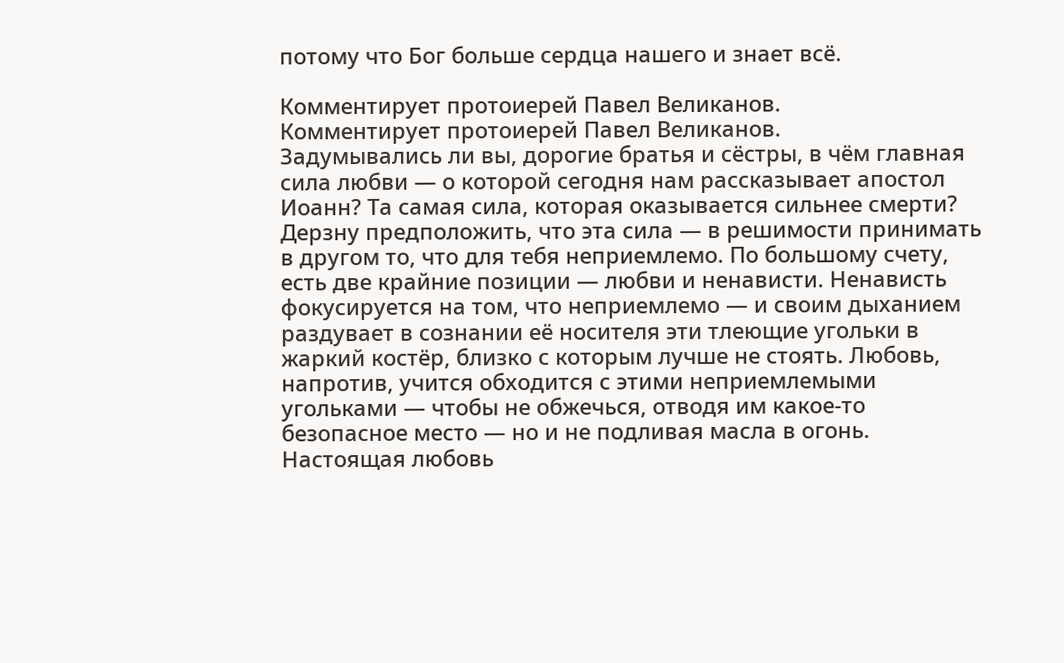потому что Бог больше сердца нашего и знает всё.

Комментирует протоиерей Павел Великанов.
Комментирует протоиерей Павел Великанов.
Задумывались ли вы, дорогие братья и сёстры, в чём главная сила любви — о которой сегодня нам рассказывает апостол Иоанн? Та самая сила, которая оказывается сильнее смерти? Дерзну предположить, что эта сила — в решимости принимать в другом то, что для тебя неприемлемо. По большому счету, есть две крайние позиции — любви и ненависти. Ненависть фокусируется на том, что неприемлемо — и своим дыханием раздувает в сознании её носителя эти тлеющие угольки в жаркий костёр, близко с которым лучше не стоять. Любовь, напротив, учится обходится с этими неприемлемыми угольками — чтобы не обжечься, отводя им какое-то безопасное место — но и не подливая масла в огонь. Настоящая любовь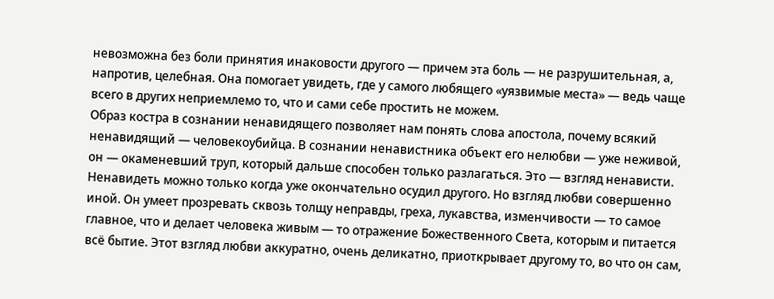невозможна без боли принятия инаковости другого — причем эта боль — не разрушительная, а, напротив, целебная. Она помогает увидеть, где у самого любящего «уязвимые места» — ведь чаще всего в других неприемлемо то, что и сами себе простить не можем.
Образ костра в сознании ненавидящего позволяет нам понять слова апостола, почему всякий ненавидящий — человекоубийца. В сознании ненавистника объект его нелюбви — уже неживой, он — окаменевший труп, который дальше способен только разлагаться. Это — взгляд ненависти. Ненавидеть можно только когда уже окончательно осудил другого. Но взгляд любви совершенно иной. Он умеет прозревать сквозь толщу неправды, греха, лукавства, изменчивости — то самое главное, что и делает человека живым — то отражение Божественного Света, которым и питается всё бытие. Этот взгляд любви аккуратно, очень деликатно, приоткрывает другому то, во что он сам,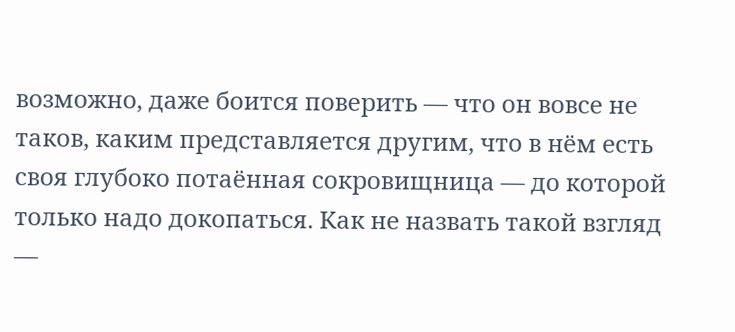возможно, даже боится поверить — что он вовсе не таков, каким представляется другим, что в нём есть своя глубоко потаённая сокровищница — до которой только надо докопаться. Как не назвать такой взгляд —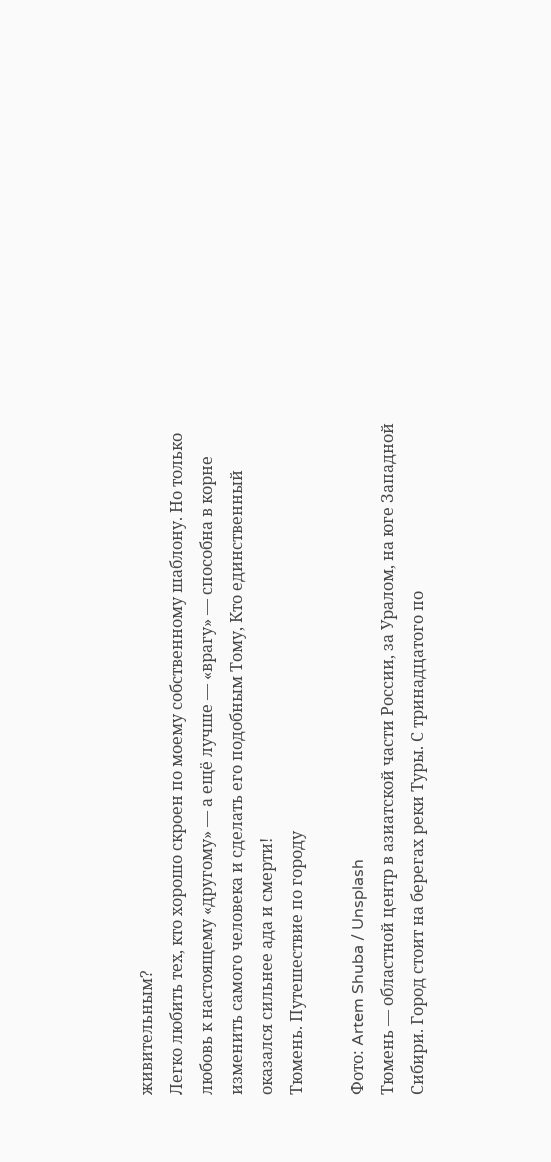живительным?
Легко любить тех, кто хорошо скроен по моему собственному шаблону. Но только любовь к настоящему «другому» — а ещё лучше — «врагу» — способна в корне изменить самого человека и сделать его подобным Тому, Кто единственный оказался сильнее ада и смерти!
Тюмень. Путешествие по городу

Фото: Artem Shuba / Unsplash
Тюмень — областной центр в азиатской части России, за Уралом, на юге Западной Сибири. Город стоит на берегах реки Туры. С тринадцатого по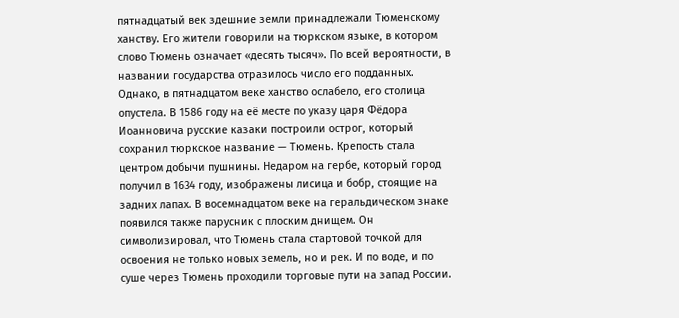пятнадцатый век здешние земли принадлежали Тюменскому ханству. Его жители говорили на тюркском языке, в котором слово Тюмень означает «десять тысяч». По всей вероятности, в названии государства отразилось число его подданных. Однако, в пятнадцатом веке ханство ослабело, его столица опустела. В 1586 году на её месте по указу царя Фёдора Иоанновича русские казаки построили острог, который сохранил тюркское название — Тюмень. Крепость стала центром добычи пушнины. Недаром на гербе, который город получил в 1634 году, изображены лисица и бобр, стоящие на задних лапах. В восемнадцатом веке на геральдическом знаке появился также парусник с плоским днищем. Он символизировал, что Тюмень стала стартовой точкой для освоения не только новых земель, но и рек. И по воде, и по суше через Тюмень проходили торговые пути на запад России.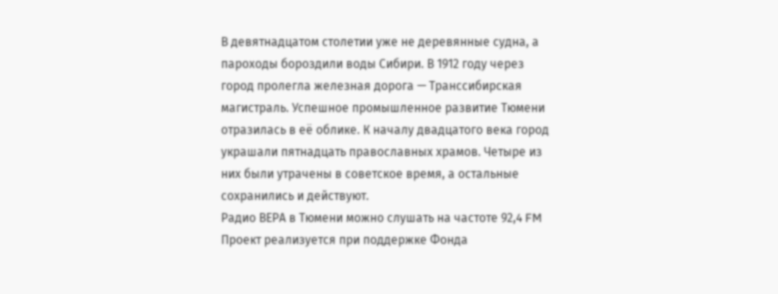В девятнадцатом столетии уже не деревянные судна, а пароходы бороздили воды Сибири. В 1912 году через город пролегла железная дорога — Транссибирская магистраль. Успешное промышленное развитие Тюмени отразилась в её облике. К началу двадцатого века город украшали пятнадцать православных храмов. Четыре из них были утрачены в советское время, а остальные сохранились и действуют.
Радио ВЕРА в Тюмени можно слушать на частоте 92,4 FM
Проект реализуется при поддержке Фонда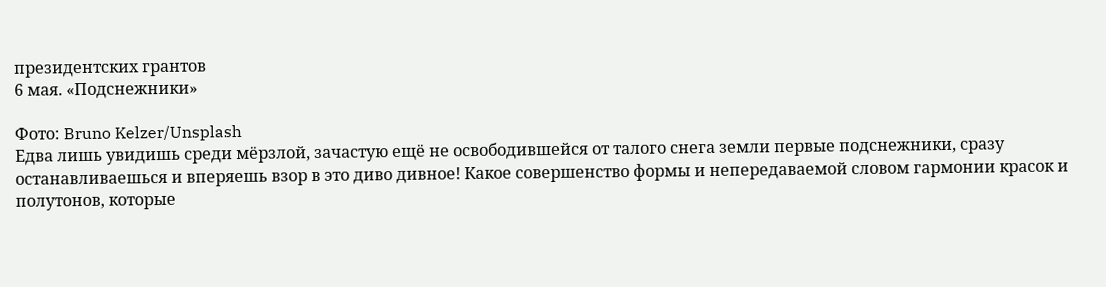президентских грантов
6 мая. «Подснежники»

Фото: Bruno Kelzer/Unsplash
Едва лишь увидишь среди мёрзлой, зачастую ещё не освободившейся от талого снега земли первые подснежники, сразу останавливаешься и вперяешь взор в это диво дивное! Какое совершенство формы и непередаваемой словом гармонии красок и полутонов, которые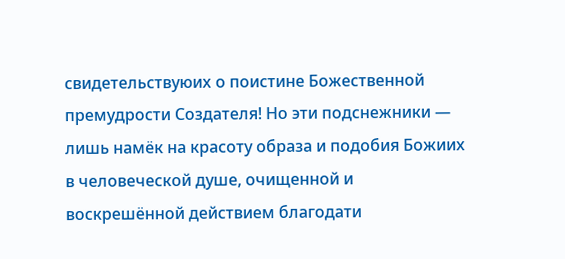свидетельствуюих о поистине Божественной премудрости Создателя! Но эти подснежники — лишь намёк на красоту образа и подобия Божиих в человеческой душе, очищенной и воскрешённой действием благодати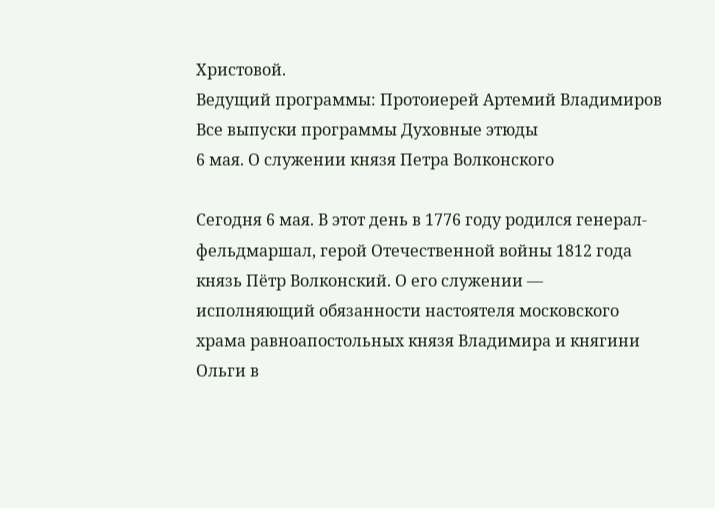Христовой.
Ведущий программы: Протоиерей Артемий Владимиров
Все выпуски программы Духовные этюды
6 мая. О служении князя Петра Волконского

Сегодня 6 мая. В этот день в 1776 году родился генерал-фельдмаршал, герой Отечественной войны 1812 года князь Пётр Волконский. О его служении — исполняющий обязанности настоятеля московского храма равноапостольных князя Владимира и княгини Ольги в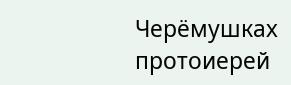Черёмушках протоиерей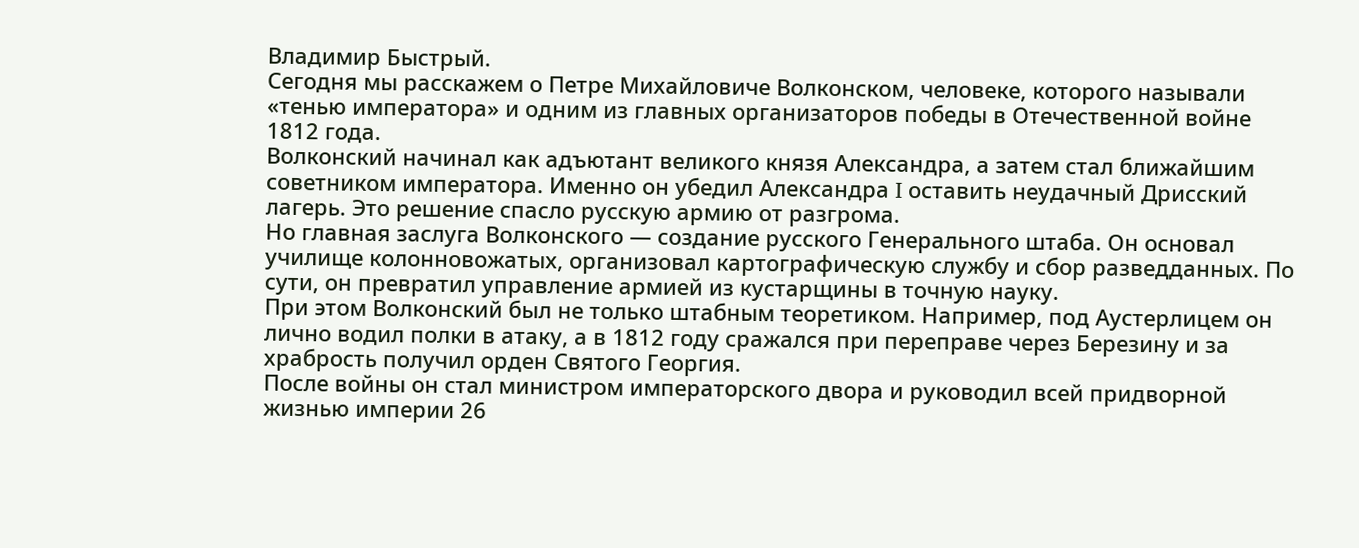Владимир Быстрый.
Сегодня мы расскажем о Петре Михайловиче Волконском, человеке, которого называли «тенью императора» и одним из главных организаторов победы в Отечественной войне 1812 года.
Волконский начинал как адъютант великого князя Александра, а затем стал ближайшим советником императора. Именно он убедил Александра I оставить неудачный Дрисский лагерь. Это решение спасло русскую армию от разгрома.
Но главная заслуга Волконского — создание русского Генерального штаба. Он основал училище колонновожатых, организовал картографическую службу и сбор разведданных. По сути, он превратил управление армией из кустарщины в точную науку.
При этом Волконский был не только штабным теоретиком. Например, под Аустерлицем он лично водил полки в атаку, а в 1812 году сражался при переправе через Березину и за храбрость получил орден Святого Георгия.
После войны он стал министром императорского двора и руководил всей придворной жизнью империи 26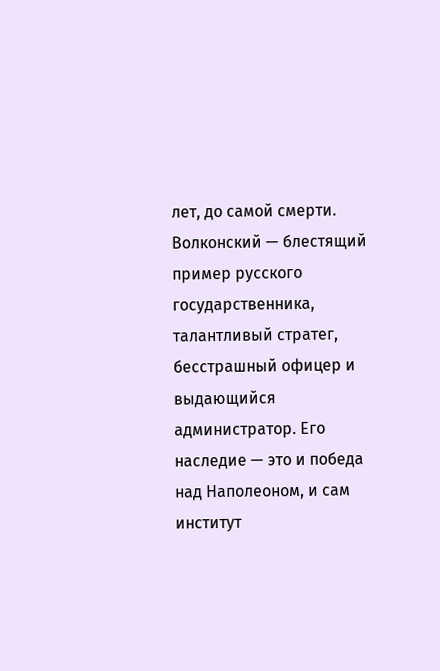лет, до самой смерти. Волконский — блестящий пример русского государственника, талантливый стратег, бесстрашный офицер и выдающийся администратор. Его наследие — это и победа над Наполеоном, и сам институт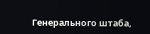Генерального штаба,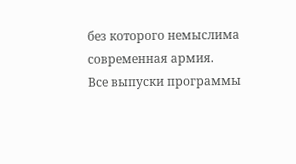без которого немыслима современная армия.
Все выпуски программы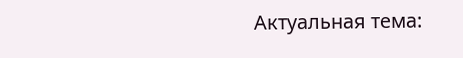Актуальная тема: